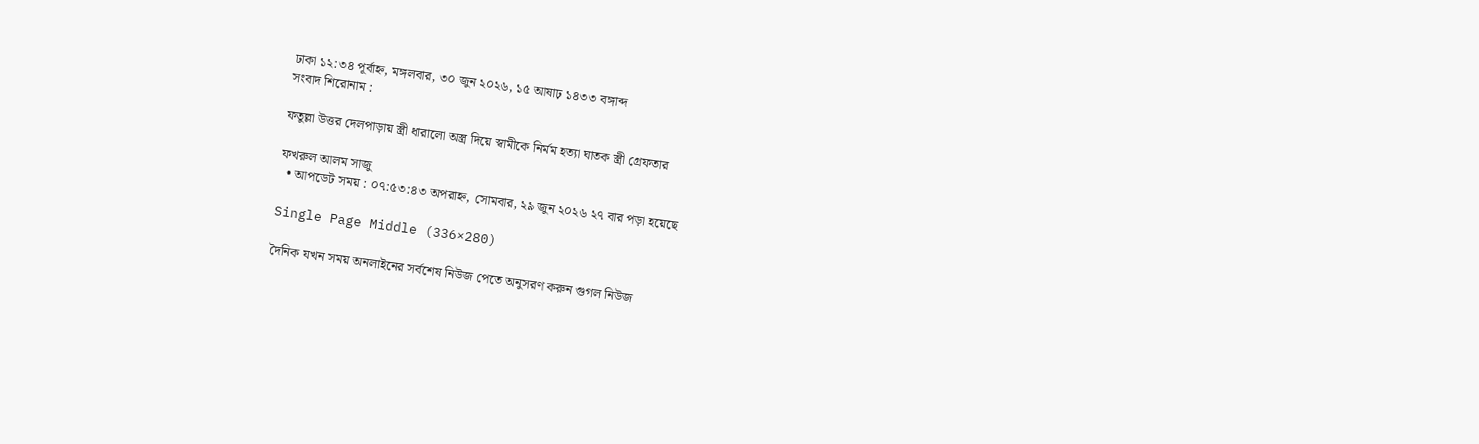ঢাকা ১২:৩৪ পূর্বাহ্ন, মঙ্গলবার, ৩০ জুন ২০২৬, ১৫ আষাঢ় ১৪৩৩ বঙ্গাব্দ
সংবাদ শিরোনাম :

ফতুল্লা উত্তর দেলপাড়ায় স্ত্রী ধারালো অস্ত্র দিয়ে স্বামীকে নির্মম হত্যা ঘাতক স্ত্রী গ্রেফতার

ফখরুল আলম সাজু
  • আপডেট সময় : ০৭:৫৩:৪৩ অপরাহ্ন, সোমবার, ২৯ জুন ২০২৬ ২৭ বার পড়া হয়েছে

Single Page Middle (336×280)

দৈনিক যখন সময় অনলাইনের সর্বশেষ নিউজ পেতে অনুসরণ করুন গুগল নিউজ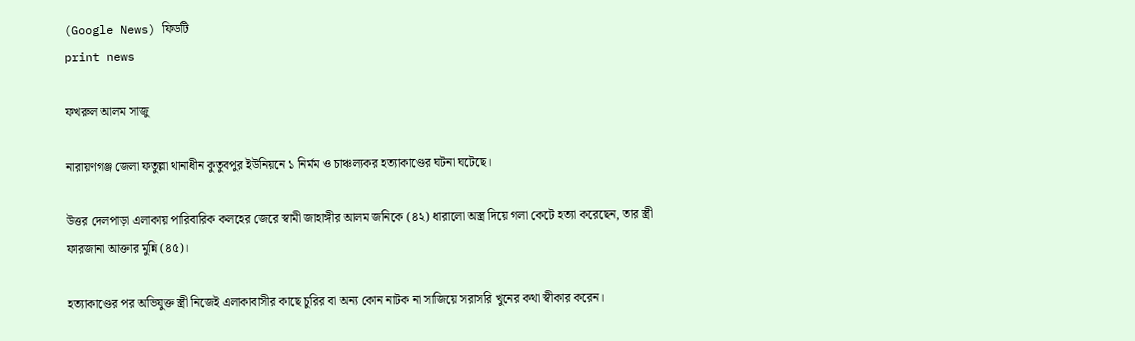(Google News) ফিডটি
print news

ফখরুল আলম সাজু

নারায়ণগঞ্জ জেলা ফতুল্লা থানাধীন কুতুবপুর ইউনিয়নে ১ নির্মম ও চাঞ্চল্যকর হত্যাকাণ্ডের ঘটনা ঘটেছে।

উত্তর দেলপাড়া এলাকায় পারিবারিক কলহের জেরে স্বামী জাহাঙ্গীর আলম জনিকে (৪২) ধারালো অস্ত্র দিয়ে গলা কেটে হত্যা করেছেন, তার স্ত্রী ফারজানা আক্তার মুন্নি (৪৫)।

হত্যাকাণ্ডের পর অভিযুক্ত স্ত্রী নিজেই এলাকাবাসীর কাছে চুরির বা অন্য কোন নাটক না সাজিয়ে সরাসরি খুনের কথা স্বীকার করেন।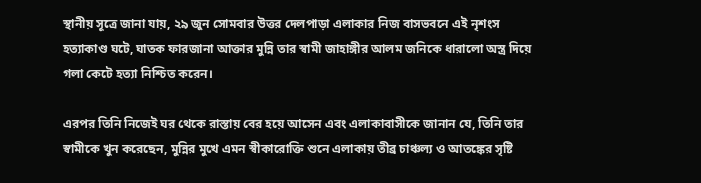স্থানীয় সূত্রে জানা যায়, ২৯ জুন সোমবার উত্তর দেলপাড়া এলাকার নিজ বাসভবনে এই নৃশংস হত্যাকাণ্ড ঘটে, ঘাতক ফারজানা আক্তার মুন্নি তার স্বামী জাহাঙ্গীর আলম জনিকে ধারালো অস্ত্র দিয়ে গলা কেটে হত্যা নিশ্চিত করেন।

এরপর তিনি নিজেই ঘর থেকে রাস্তায় বের হয়ে আসেন এবং এলাকাবাসীকে জানান যে, তিনি তার স্বামীকে খুন করেছেন, মুন্নির মুখে এমন স্বীকারোক্তি শুনে এলাকায় তীব্র চাঞ্চল্য ও আতঙ্কের সৃষ্টি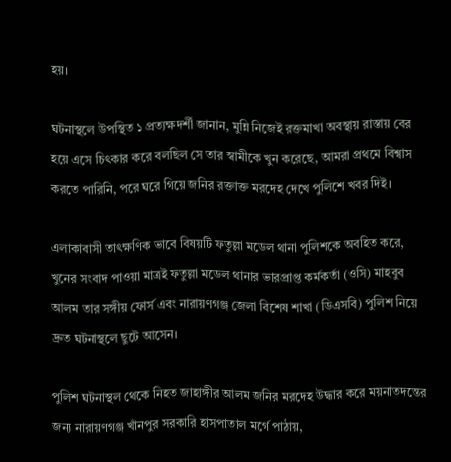হয়।

ঘটনাস্থলে উপস্থিত ১ প্রত্যক্ষদর্শী জানান, মুন্নি নিজেই রক্তমাখা অবস্থায় রাস্তায় বের হয়ে এসে চিৎকার করে বলছিল সে তার স্বামীকে খুন করেছে, আমরা প্রথমে বিশ্বাস করতে পারিনি, পরে ঘরে গিয়ে জনির রক্তাক্ত মরদেহ দেখে পুলিশে খবর দিই।

এলাকাবাসী তাৎক্ষণিক ভাবে বিষয়টি ফতুল্লা মডেল থানা পুলিশকে অবহিত করে, খুনের সংবাদ পাওয়া মাত্রই ফতুল্লা মডেল থানার ভারপ্রাপ্ত কর্মকর্তা (ওসি) মাহবুব আলম তার সঙ্গীয় ফোর্স এবং নারায়ণগঞ্জ জেলা বিশেষ শাখা (ডিএসবি) পুলিশ নিয়ে দ্রুত ঘটনাস্থলে ছুটে আসেন।

পুলিশ ঘটনাস্থল থেকে নিহত জাহাঙ্গীর আলম জনির মরদেহ উদ্ধার করে ময়নাতদন্তের জন্য নারায়ণগঞ্জ খাঁনপুর সরকারি হাসপাতাল মর্গে পাঠায়,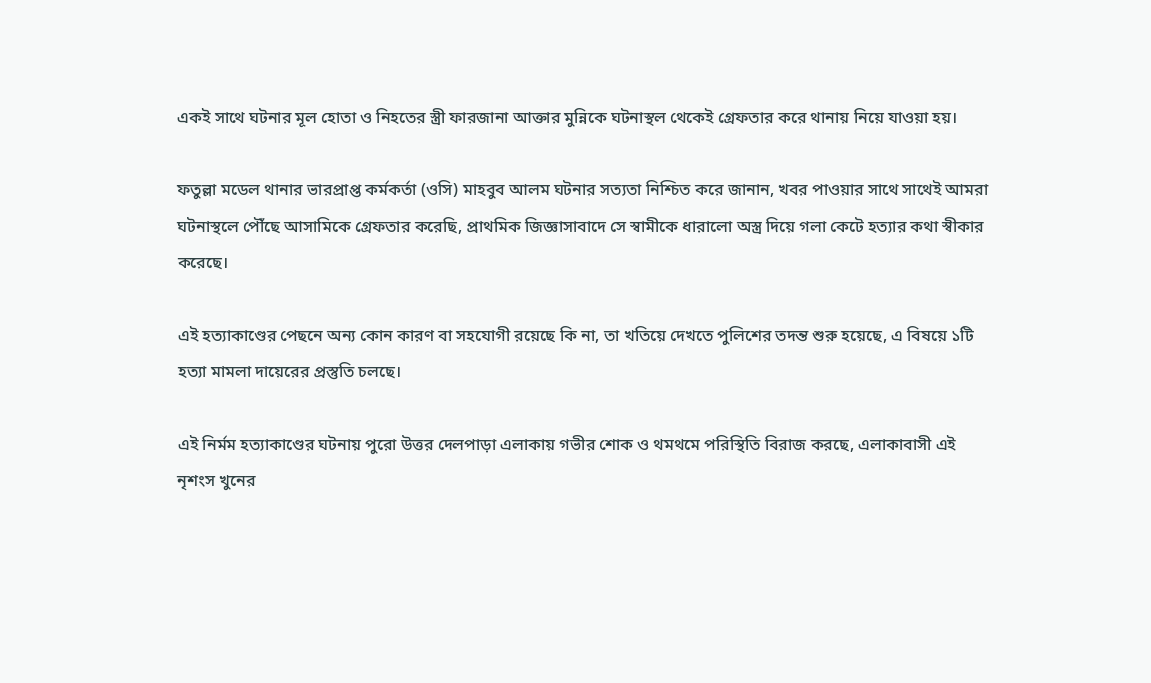একই সাথে ঘটনার মূল হোতা ও নিহতের স্ত্রী ফারজানা আক্তার মুন্নিকে ঘটনাস্থল থেকেই গ্রেফতার করে থানায় নিয়ে যাওয়া হয়।

ফতুল্লা মডেল থানার ভারপ্রাপ্ত কর্মকর্তা (ওসি) মাহবুব আলম ঘটনার সত্যতা নিশ্চিত করে জানান, খবর পাওয়ার সাথে সাথেই আমরা ঘটনাস্থলে পৌঁছে আসামিকে গ্রেফতার করেছি, প্রাথমিক জিজ্ঞাসাবাদে সে স্বামীকে ধারালো অস্ত্র দিয়ে গলা কেটে হত্যার কথা স্বীকার করেছে।

এই হত্যাকাণ্ডের পেছনে অন্য কোন কারণ বা সহযোগী রয়েছে কি না, তা খতিয়ে দেখতে পুলিশের তদন্ত শুরু হয়েছে, এ বিষয়ে ১টি হত্যা মামলা দায়েরের প্রস্তুতি চলছে।

এই নির্মম হত্যাকাণ্ডের ঘটনায় পুরো উত্তর দেলপাড়া এলাকায় গভীর শোক ও থমথমে পরিস্থিতি বিরাজ করছে, এলাকাবাসী এই নৃশংস খুনের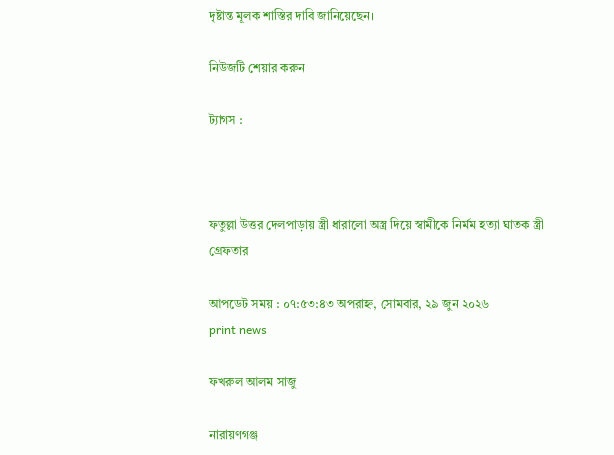দৃষ্টান্ত মূলক শাস্তির দাবি জানিয়েছেন।

নিউজটি শেয়ার করুন

ট্যাগস :



ফতুল্লা উত্তর দেলপাড়ায় স্ত্রী ধারালো অস্ত্র দিয়ে স্বামীকে নির্মম হত্যা ঘাতক স্ত্রী গ্রেফতার

আপডেট সময় : ০৭:৫৩:৪৩ অপরাহ্ন, সোমবার, ২৯ জুন ২০২৬
print news

ফখরুল আলম সাজু

নারায়ণগঞ্জ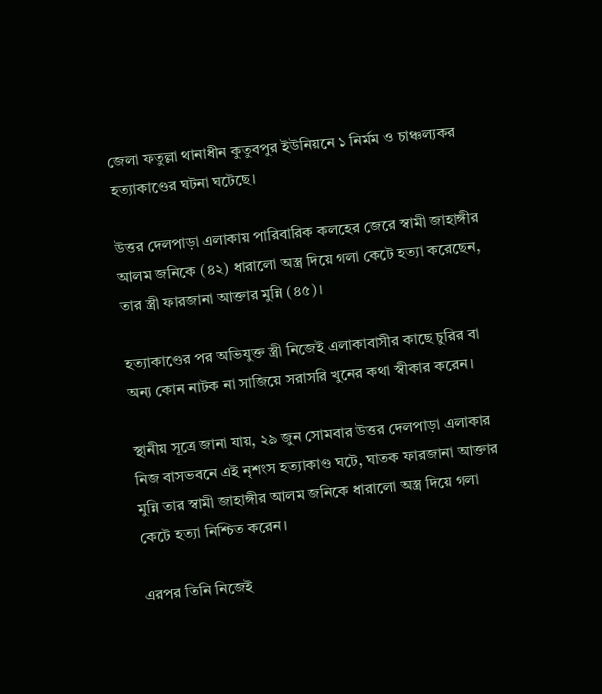জেলা ফতুল্লা থানাধীন কুতুবপুর ইউনিয়নে ১ নির্মম ও চাঞ্চল্যকর হত্যাকাণ্ডের ঘটনা ঘটেছে।

উত্তর দেলপাড়া এলাকায় পারিবারিক কলহের জেরে স্বামী জাহাঙ্গীর আলম জনিকে (৪২) ধারালো অস্ত্র দিয়ে গলা কেটে হত্যা করেছেন, তার স্ত্রী ফারজানা আক্তার মুন্নি (৪৫)।

হত্যাকাণ্ডের পর অভিযুক্ত স্ত্রী নিজেই এলাকাবাসীর কাছে চুরির বা অন্য কোন নাটক না সাজিয়ে সরাসরি খুনের কথা স্বীকার করেন।

স্থানীয় সূত্রে জানা যায়, ২৯ জুন সোমবার উত্তর দেলপাড়া এলাকার নিজ বাসভবনে এই নৃশংস হত্যাকাণ্ড ঘটে, ঘাতক ফারজানা আক্তার মুন্নি তার স্বামী জাহাঙ্গীর আলম জনিকে ধারালো অস্ত্র দিয়ে গলা কেটে হত্যা নিশ্চিত করেন।

এরপর তিনি নিজেই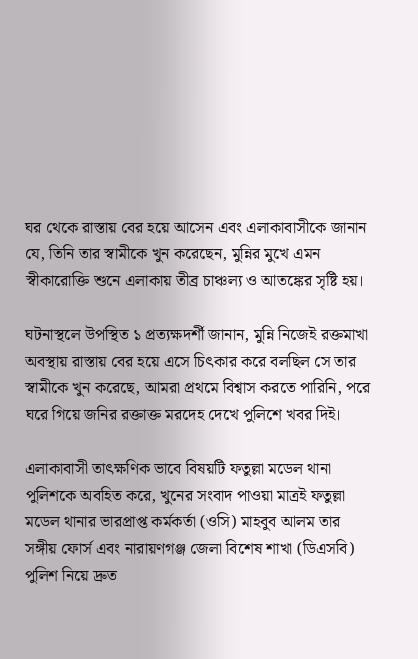ঘর থেকে রাস্তায় বের হয়ে আসেন এবং এলাকাবাসীকে জানান যে, তিনি তার স্বামীকে খুন করেছেন, মুন্নির মুখে এমন স্বীকারোক্তি শুনে এলাকায় তীব্র চাঞ্চল্য ও আতঙ্কের সৃষ্টি হয়।

ঘটনাস্থলে উপস্থিত ১ প্রত্যক্ষদর্শী জানান, মুন্নি নিজেই রক্তমাখা অবস্থায় রাস্তায় বের হয়ে এসে চিৎকার করে বলছিল সে তার স্বামীকে খুন করেছে, আমরা প্রথমে বিশ্বাস করতে পারিনি, পরে ঘরে গিয়ে জনির রক্তাক্ত মরদেহ দেখে পুলিশে খবর দিই।

এলাকাবাসী তাৎক্ষণিক ভাবে বিষয়টি ফতুল্লা মডেল থানা পুলিশকে অবহিত করে, খুনের সংবাদ পাওয়া মাত্রই ফতুল্লা মডেল থানার ভারপ্রাপ্ত কর্মকর্তা (ওসি) মাহবুব আলম তার সঙ্গীয় ফোর্স এবং নারায়ণগঞ্জ জেলা বিশেষ শাখা (ডিএসবি) পুলিশ নিয়ে দ্রুত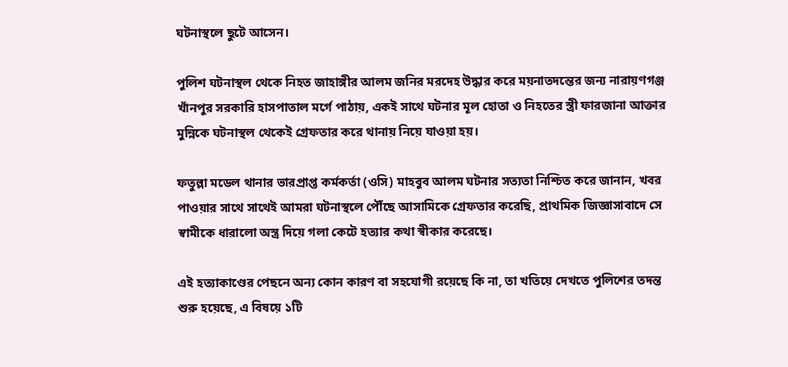ঘটনাস্থলে ছুটে আসেন।

পুলিশ ঘটনাস্থল থেকে নিহত জাহাঙ্গীর আলম জনির মরদেহ উদ্ধার করে ময়নাতদন্তের জন্য নারায়ণগঞ্জ খাঁনপুর সরকারি হাসপাতাল মর্গে পাঠায়, একই সাথে ঘটনার মূল হোতা ও নিহতের স্ত্রী ফারজানা আক্তার মুন্নিকে ঘটনাস্থল থেকেই গ্রেফতার করে থানায় নিয়ে যাওয়া হয়।

ফতুল্লা মডেল থানার ভারপ্রাপ্ত কর্মকর্তা (ওসি) মাহবুব আলম ঘটনার সত্যতা নিশ্চিত করে জানান, খবর পাওয়ার সাথে সাথেই আমরা ঘটনাস্থলে পৌঁছে আসামিকে গ্রেফতার করেছি, প্রাথমিক জিজ্ঞাসাবাদে সে স্বামীকে ধারালো অস্ত্র দিয়ে গলা কেটে হত্যার কথা স্বীকার করেছে।

এই হত্যাকাণ্ডের পেছনে অন্য কোন কারণ বা সহযোগী রয়েছে কি না, তা খতিয়ে দেখতে পুলিশের তদন্ত শুরু হয়েছে, এ বিষয়ে ১টি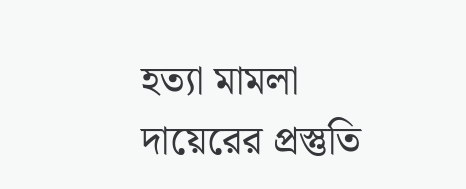হত্যা মামলা দায়েরের প্রস্তুতি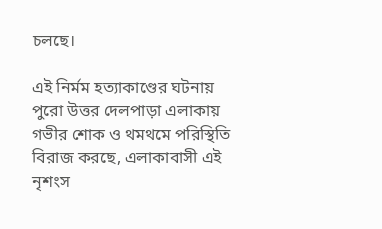চলছে।

এই নির্মম হত্যাকাণ্ডের ঘটনায় পুরো উত্তর দেলপাড়া এলাকায় গভীর শোক ও থমথমে পরিস্থিতি বিরাজ করছে, এলাকাবাসী এই নৃশংস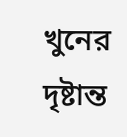খুনের দৃষ্টান্ত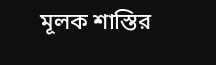মূলক শাস্তির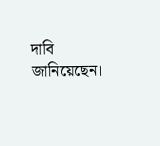দাবি জানিয়েছেন।